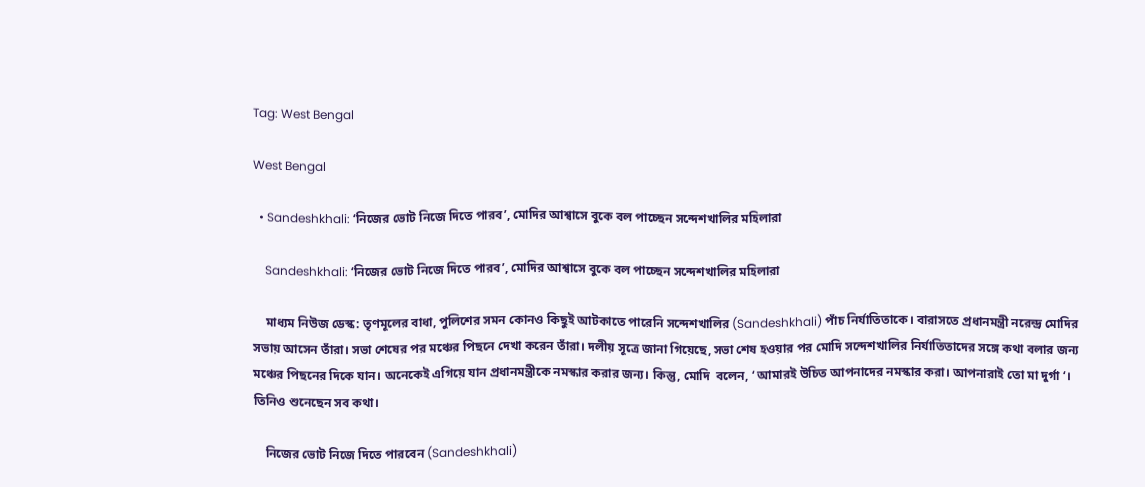Tag: West Bengal

West Bengal

  • Sandeshkhali: ‘নিজের ভোট নিজে দিতে পারব’, মোদির আশ্বাসে বুকে বল পাচ্ছেন সন্দেশখালির মহিলারা

    Sandeshkhali: ‘নিজের ভোট নিজে দিতে পারব’, মোদির আশ্বাসে বুকে বল পাচ্ছেন সন্দেশখালির মহিলারা

    মাধ্যম নিউজ ডেস্ক: তৃণমূলের বাধা, পুলিশের সমন কোনও কিছুই আটকাতে পারেনি সন্দেশখালির (Sandeshkhali) পাঁচ নির্যাতিতাকে। বারাসতে প্রধানমন্ত্রী নরেন্দ্র মোদির সভায় আসেন তাঁরা। সভা শেষের পর মঞ্চের পিছনে দেখা করেন তাঁরা। দলীয় সূত্রে জানা গিয়েছে, সভা শেষ হওয়ার পর মোদি সন্দেশখালির নির্যাতিতাদের সঙ্গে কথা বলার জন্য মঞ্চের পিছনের দিকে যান। অনেকেই এগিয়ে যান প্রধানমন্ত্রীকে নমস্কার করার জন্য। কিন্তু, মোদি  বলেন, ‘ আমারই উচিত আপনাদের নমস্কার করা। আপনারাই তো মা দুর্গা ‘। তিনিও শুনেছেন সব কথা।

    নিজের ভোট নিজে দিতে পারবেন (Sandeshkhali)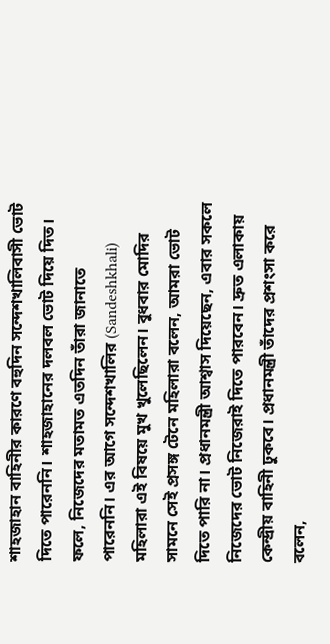শাহজাহান বাহিনীর কারণে বহুদিন সন্দেশখালিবাসী ভোট দিতে পারেননি। শাহজাহানের দলবল ভোট দিয়ে দিত। ফলে, নিজেদের মতামত এতদিন তাঁরা জানাতে পারেননি। এর আগে সন্দেশখালির (Sandeshkhali) মহিলারা এই বিষয়ে মুখ খুলেছিলেন। বুধবার মোদির সামনে সেই প্রসঙ্গ টেনে মহিলারা বলেন, আমরা ভোট দিতে পারি না। প্রধানমন্ত্রী আশ্বাস দিয়েছেন, এবার সকলে নিজেদের ভোট নিজেরাই দিতে পারবেন। দ্রুত এলাকায় কেন্দ্রীয় বাহিনী ঢুকবে। প্রধানমন্ত্রী তাঁদের প্রশংসা করে বলেন,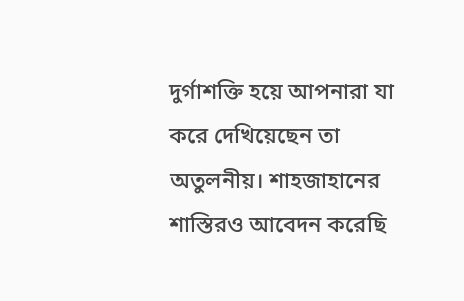দুর্গাশক্তি হয়ে আপনারা যা করে দেখিয়েছেন তা অতুলনীয়। শাহজাহানের শাস্তিরও আবেদন করেছি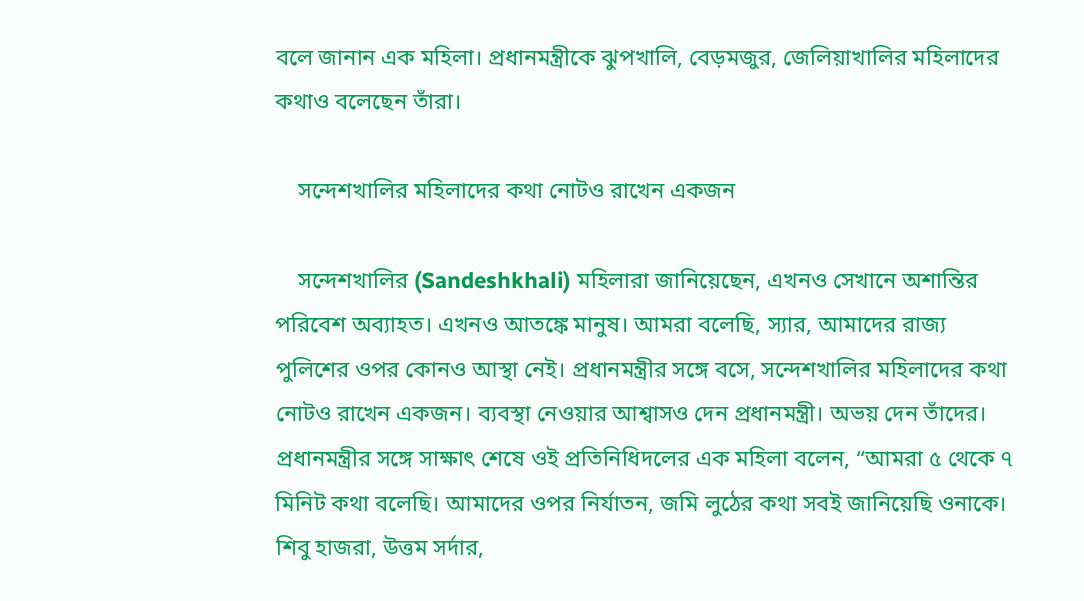বলে জানান এক মহিলা। প্রধানমন্ত্রীকে ঝুপখালি, বেড়মজুর, জেলিয়াখালির মহিলাদের কথাও বলেছেন তাঁরা।

    সন্দেশখালির মহিলাদের কথা নোটও রাখেন একজন

    সন্দেশখালির (Sandeshkhali) মহিলারা জানিয়েছেন, এখনও সেখানে অশান্তির পরিবেশ অব্যাহত। এখনও আতঙ্কে মানুষ। আমরা বলেছি, স্যার, আমাদের রাজ্য পুলিশের ওপর কোনও আস্থা নেই। প্রধানমন্ত্রীর সঙ্গে বসে, সন্দেশখালির মহিলাদের কথা নোটও রাখেন একজন। ব্যবস্থা নেওয়ার আশ্বাসও দেন প্রধানমন্ত্রী। অভয় দেন তাঁদের। প্রধানমন্ত্রীর সঙ্গে সাক্ষাৎ শেষে ওই প্রতিনিধিদলের এক মহিলা বলেন, “আমরা ৫ থেকে ৭ মিনিট কথা বলেছি। আমাদের ওপর নির্যাতন, জমি লুঠের কথা সবই জানিয়েছি ওনাকে। শিবু হাজরা, উত্তম সর্দার,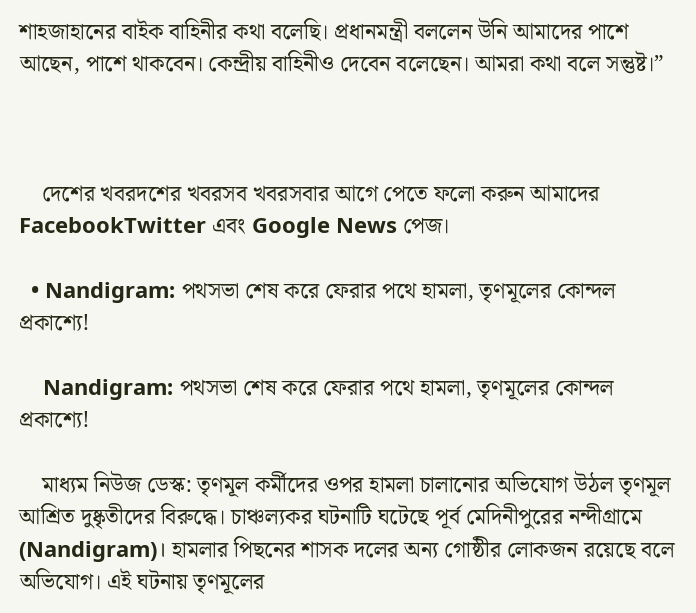শাহজাহানের বাইক বাহিনীর কথা বলেছি। প্রধানমন্ত্রী বললেন উনি আমাদের পাশে আছেন, পাশে থাকবেন। কেন্দ্রীয় বাহিনীও দেবেন বলেছেন। আমরা কথা বলে সন্তুষ্ট।”



    দেশের খবরদশের খবরসব খবরসবার আগে পেতে ফলো করুন আমাদের FacebookTwitter এবং Google News পেজ।

  • Nandigram: পথসভা শেষ করে ফেরার পথে হামলা, তৃণমূলের কোন্দল প্রকাশ্যে!

    Nandigram: পথসভা শেষ করে ফেরার পথে হামলা, তৃণমূলের কোন্দল প্রকাশ্যে!

    মাধ্যম নিউজ ডেস্ক: তৃণমূল কর্মীদের ওপর হামলা চালানোর অভিযোগ উঠল তৃণমূল আশ্রিত দুষ্কৃতীদের বিরুদ্ধে। চাঞ্চল্যকর ঘটনাটি ঘটেছে পূর্ব মেদিনীপুরের নন্দীগ্রামে (Nandigram)। হামলার পিছনের শাসক দলের অন্য গোষ্ঠীর লোকজন রয়েছে বলে অভিযোগ। এই ঘটনায় তৃণমূলের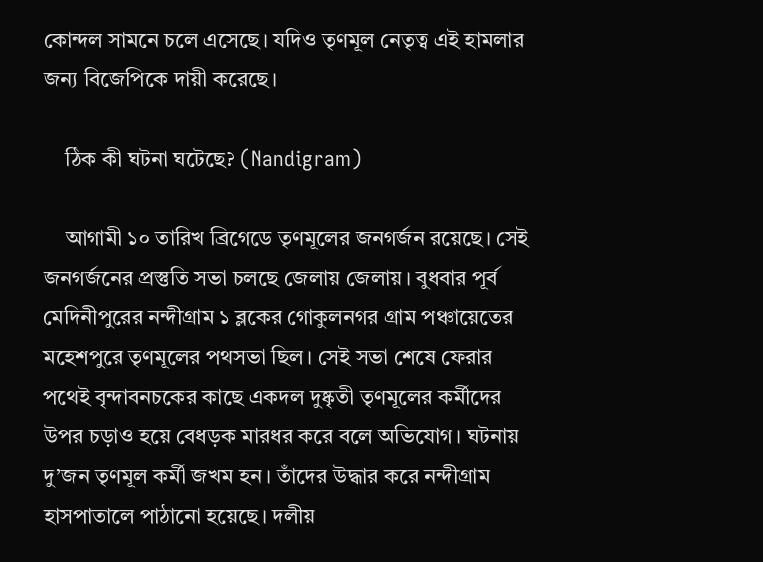কোন্দল সামনে চলে এসেছে। যদিও তৃণমূল নেতৃত্ব এই হামলার জন্য বিজেপিকে দায়ী করেছে।

    ঠিক কী ঘটনা ঘটেছে? (Nandigram)

    আগামী ১০ তারিখ ব্রিগেডে তৃণমূলের জনগর্জন রয়েছে। সেই জনগর্জনের প্রস্তুতি সভা চলছে জেলায় জেলায়। বুধবার পূর্ব মেদিনীপুরের নন্দীগ্রাম ১ ব্লকের গোকুলনগর গ্রাম পঞ্চায়েতের  মহেশপুরে তৃণমূলের পথসভা ছিল। সেই সভা শেষে ফেরার পথেই বৃন্দাবনচকের কাছে একদল দুষ্কৃতী তৃণমূলের কর্মীদের উপর চড়াও হয়ে বেধড়ক মারধর করে বলে অভিযোগ। ঘটনায় দু’জন তৃণমূল কর্মী জখম হন। তাঁদের উদ্ধার করে নন্দীগ্রাম হাসপাতালে পাঠানো হয়েছে। দলীয়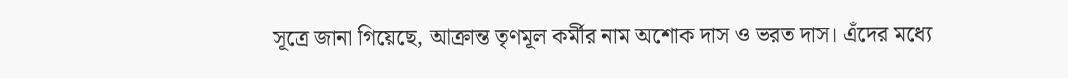সূত্রে জানা গিয়েছে, আক্রান্ত তৃণমূল কর্মীর নাম অশোক দাস ও ভরত দাস। এঁদের মধ্যে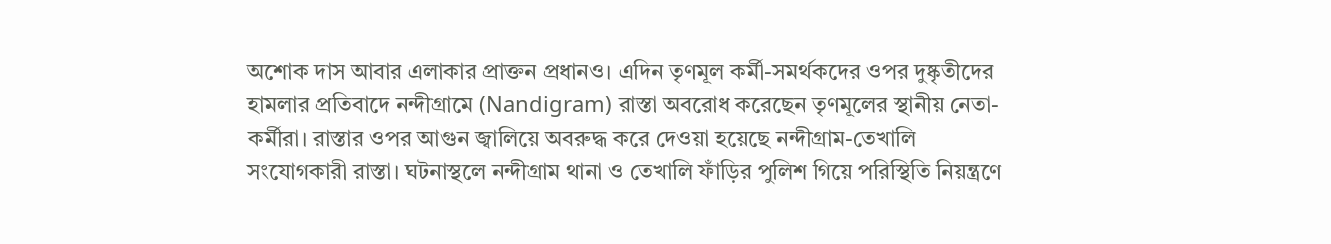অশোক দাস আবার এলাকার প্রাক্তন প্রধানও। এদিন তৃণমূল কর্মী-সমর্থকদের ওপর দুষ্কৃতীদের হামলার প্রতিবাদে নন্দীগ্রামে (Nandigram) রাস্তা অবরোধ করেছেন তৃণমূলের স্থানীয় নেতা-কর্মীরা। রাস্তার ওপর আগুন জ্বালিয়ে অবরুদ্ধ করে দেওয়া হয়েছে নন্দীগ্রাম-তেখালি সংযোগকারী রাস্তা। ঘটনাস্থলে নন্দীগ্রাম থানা ও তেখালি ফাঁড়ির পুলিশ গিয়ে পরিস্থিতি নিয়ন্ত্রণে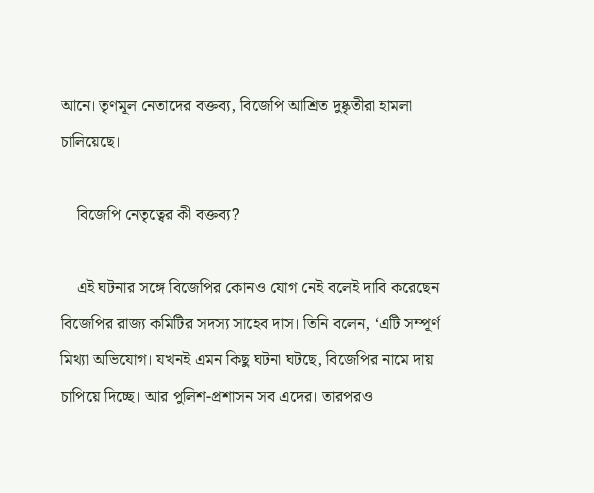আনে। তৃণমূল নেতাদের বক্তব্য, বিজেপি আশ্রিত দুষ্কৃতীরা হামলা চালিয়েছে।

    বিজেপি নেতৃত্বের কী বক্তব্য?

    এই ঘটনার সঙ্গে বিজেপির কোনও যোগ নেই বলেই দাবি করেছেন বিজেপির রাজ্য কমিটির সদস্য সাহেব দাস। তিনি বলেন, ‘এটি সম্পূর্ণ মিথ্যা অভিযোগ। যখনই এমন কিছু ঘটনা ঘটছে, বিজেপির নামে দায় চাপিয়ে দিচ্ছে। আর পুলিশ-প্রশাসন সব এদের। তারপরও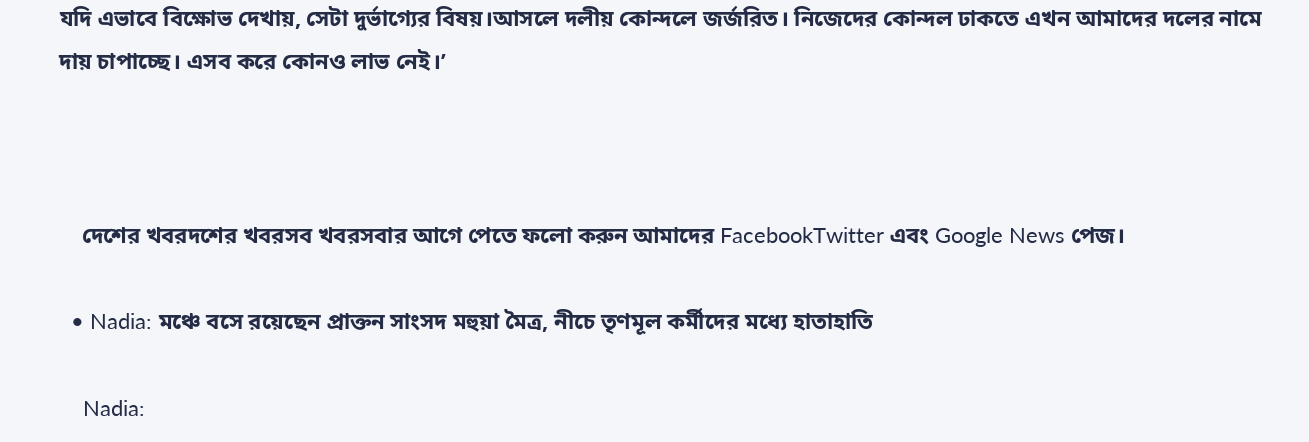যদি এভাবে বিক্ষোভ দেখায়, সেটা দুর্ভাগ্যের বিষয়।আসলে দলীয় কোন্দলে জর্জরিত। নিজেদের কোন্দল ঢাকতে এখন আমাদের দলের নামে দায় চাপাচ্ছে। এসব করে কোনও লাভ নেই।’



    দেশের খবরদশের খবরসব খবরসবার আগে পেতে ফলো করুন আমাদের FacebookTwitter এবং Google News পেজ।

  • Nadia: মঞ্চে বসে রয়েছেন প্রাক্তন সাংসদ মহুয়া মৈত্র, নীচে তৃণমূল কর্মীদের মধ্যে হাতাহাতি

    Nadia: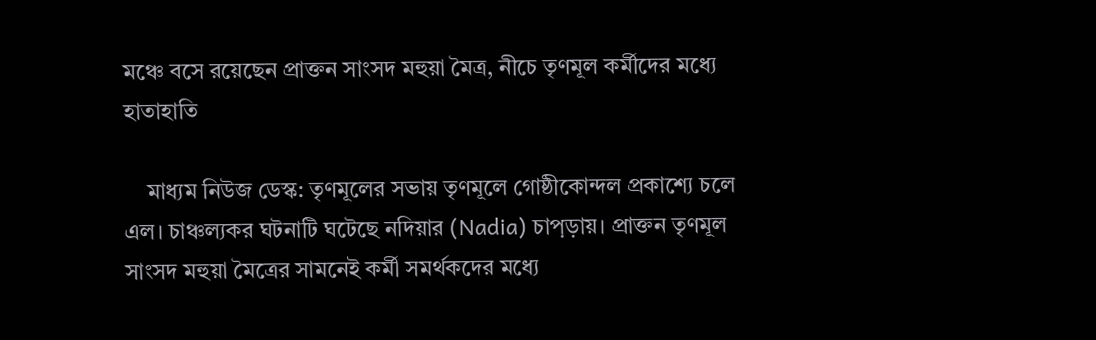মঞ্চে বসে রয়েছেন প্রাক্তন সাংসদ মহুয়া মৈত্র, নীচে তৃণমূল কর্মীদের মধ্যে হাতাহাতি

    মাধ্যম নিউজ ডেস্ক: তৃণমূলের সভায় তৃণমূলে গোষ্ঠীকোন্দল প্রকাশ্যে চলে এল। চাঞ্চল্যকর ঘটনাটি ঘটেছে নদিয়ার (Nadia) চাপ়ড়ায়। প্রাক্তন তৃণমূল সাংসদ মহুয়া মৈত্রের সামনেই কর্মী সমর্থকদের মধ্যে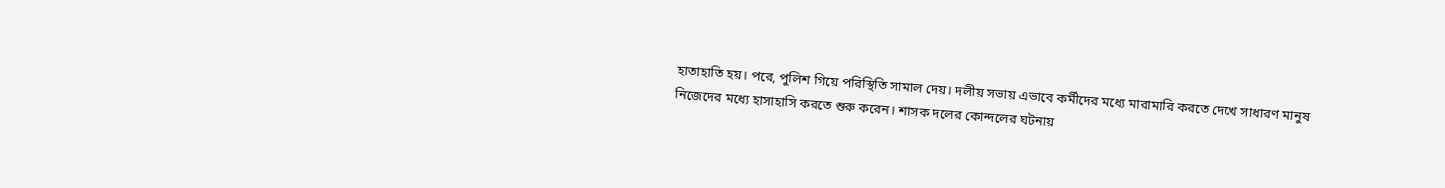হাতাহাতি হয়। পরে, পুলিশ গিয়ে পরিস্থিতি সামাল দেয়। দলীয় সভায় এভাবে কর্মীদের মধ্যে মারামারি করতে দেখে সাধারণ মানুষ নিজেদের মধ্যে হাসাহাসি করতে শুরু করেন। শাসক দলের কোন্দলের ঘটনায়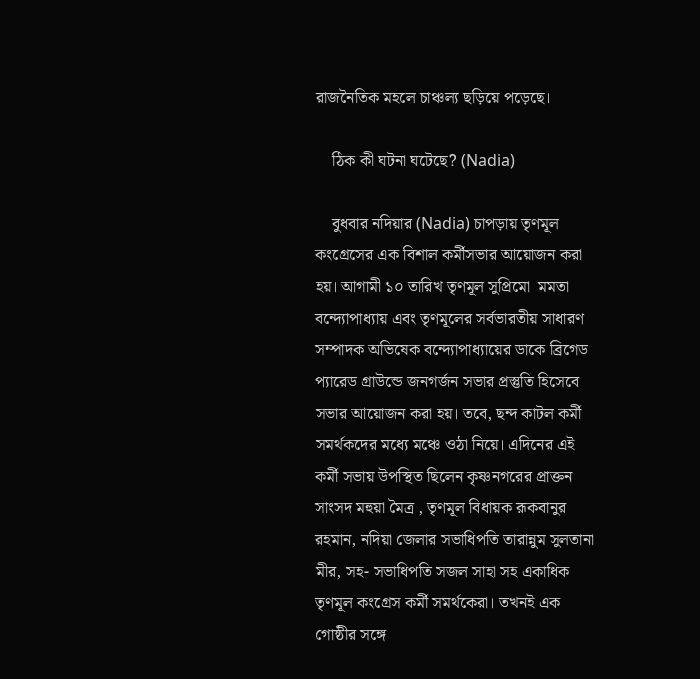রাজনৈতিক মহলে চাঞ্চল্য ছড়িয়ে পড়েছে।

    ঠিক কী ঘটনা ঘটেছে? (Nadia)

    বুধবার নদিয়ার (Nadia) চাপড়ায় তৃণমূল কংগ্রেসের এক বিশাল কর্মীসভার আয়োজন করা হয়। আগামী ১০ তারিখ তৃণমূল সুপ্রিমো  মমতা বন্দ্যোপাধ্যায় এবং তৃণমূলের সর্বভারতীয় সাধারণ সম্পাদক অভিষেক বন্দ্যোপাধ্যায়ের ডাকে ব্রিগেড প্যারেড গ্রাউন্ডে জনগর্জন সভার প্রস্তুতি হিসেবে সভার আয়োজন করা হয়। তবে, ছন্দ কাটল কর্মী সমর্থকদের মধ্যে মঞ্চে ওঠা নিয়ে। এদিনের এই কর্মী সভায় উপস্থিত ছিলেন কৃষ্ণনগরের প্রাক্তন সাংসদ মহুয়া মৈত্র , তৃণমূল বিধায়ক রূকবানুর রহমান, নদিয়া জেলার সভাধিপতি তারান্নুম সুলতানা মীর, সহ- সভাধিপতি সজল সাহা সহ একাধিক তৃণমূল কংগ্রেস কর্মী সমর্থকেরা। তখনই এক গোষ্ঠীর সঙ্গে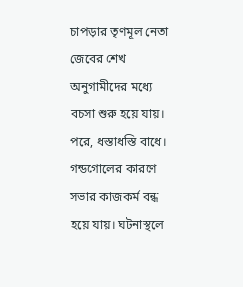চাপড়ার তৃণমূল নেতা জেবের শেখ অনুগামীদের মধ্যে বচসা শুরু হয়ে যায়। পরে, ধস্তাধস্তি বাধে। গন্ডগোলের কারণে সভার কাজকর্ম বন্ধ হয়ে যায়। ঘটনাস্থলে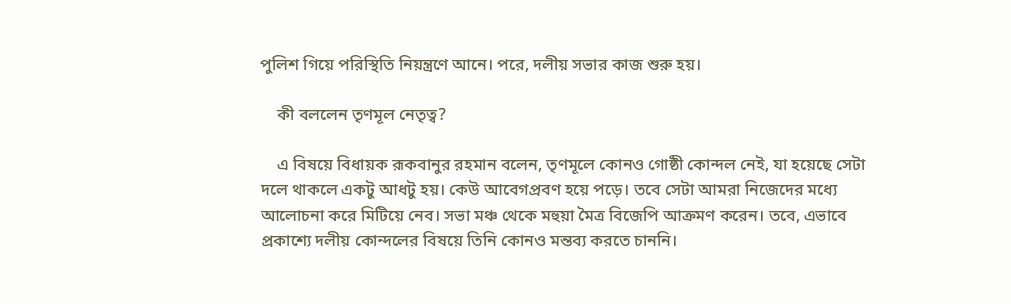পুলিশ গিয়ে পরিস্থিতি নিয়ন্ত্রণে আনে। পরে, দলীয় সভার কাজ শুরু হয়।

    কী বললেন তৃণমূল নেতৃত্ব?

    এ বিষয়ে বিধায়ক রূকবানুর রহমান বলেন, তৃণমূলে কোনও গোষ্ঠী কোন্দল নেই, যা হয়েছে সেটা দলে থাকলে একটু আধটু হয়। কেউ আবেগপ্রবণ হয়ে পড়ে। তবে সেটা আমরা নিজেদের মধ্যে আলোচনা করে মিটিয়ে নেব। সভা মঞ্চ থেকে মহুয়া মৈত্র বিজেপি আক্রমণ করেন। তবে, এভাবে প্রকাশ্যে দলীয় কোন্দলের বিষয়ে তিনি কোনও মন্তব্য করতে চাননি।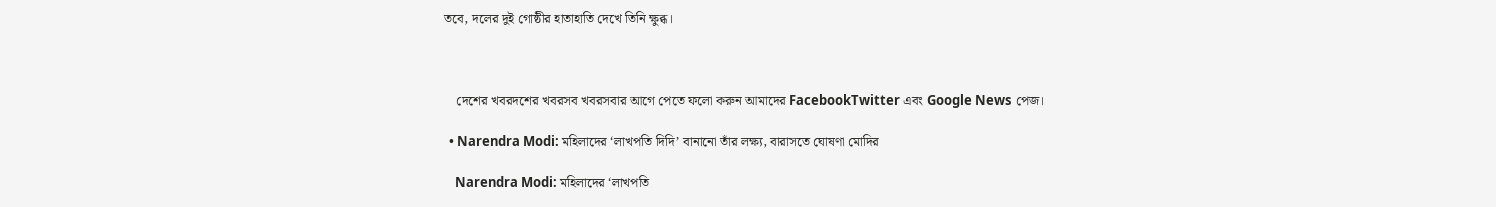তবে, দলের দুই গোষ্ঠীর হাতাহাতি দেখে তিনি ক্ষুব্ধ।



    দেশের খবরদশের খবরসব খবরসবার আগে পেতে ফলো করুন আমাদের FacebookTwitter এবং Google News পেজ।

  • Narendra Modi: মহিলাদের ‘লাখপতি দিদি’ বানানো তাঁর লক্ষ্য, বারাসতে ঘোষণা মোদির

    Narendra Modi: মহিলাদের ‘লাখপতি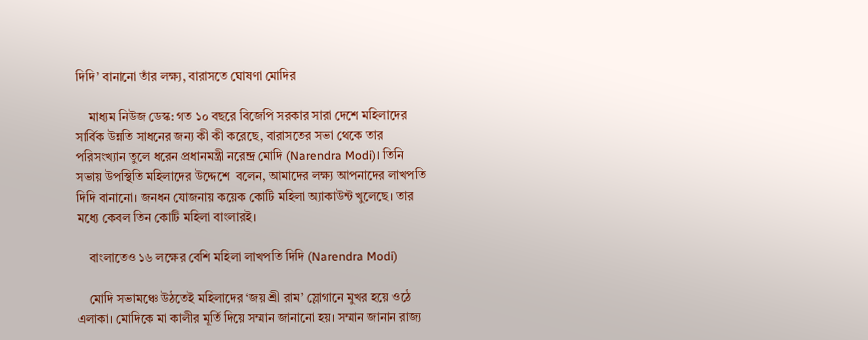দিদি’ বানানো তাঁর লক্ষ্য, বারাসতে ঘোষণা মোদির

    মাধ্যম নিউজ ডেস্ক: গত ১০ বছরে বিজেপি সরকার সারা দেশে মহিলাদের সার্বিক উন্নতি সাধনের জন্য কী কী করেছে, বারাসতের সভা থেকে তার পরিসংখ্যান তুলে ধরেন প্রধানমন্ত্রী নরেন্দ্র মোদি (Narendra Modi)। তিনি সভায় উপস্থিতি মহিলাদের উদ্দেশে  বলেন, আমাদের লক্ষ্য আপনাদের লাখপতি দিদি বানানো। জনধন যোজনায় কয়েক কোটি মহিলা অ্যাকাউন্ট খুলেছে। তার মধ্যে কেবল তিন কোটি মহিলা বাংলারই।

    বাংলাতেও ১৬ লক্ষের বেশি মহিলা লাখপতি দিদি (Narendra Modi)

    মোদি সভামঞ্চে উঠতেই মহিলাদের ‘জয় শ্রী রাম’ স্লোগানে মুখর হয়ে ওঠে এলাকা। মোদিকে মা কালীর মূর্তি দিয়ে সম্মান জানানো হয়। সম্মান জানান রাজ্য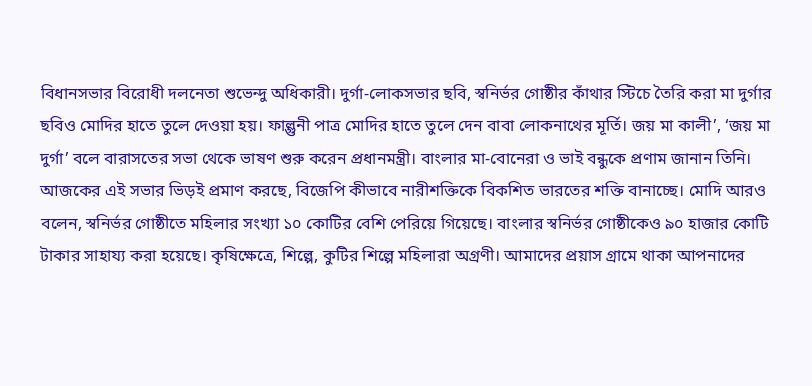বিধানসভার বিরোধী দলনেতা শুভেন্দু অধিকারী। দুর্গা-লোকসভার ছবি, স্বনির্ভর গোষ্ঠীর কাঁথার স্টিচে তৈরি করা মা দুর্গার ছবিও মোদির হাতে তুলে দেওয়া হয়। ফাল্গুনী পাত্র মোদির হাতে তুলে দেন বাবা লোকনাথের মূর্তি। জয় মা কালী’, ‘জয় মা দুর্গা’ বলে বারাসতের সভা থেকে ভাষণ শুরু করেন প্রধানমন্ত্রী। বাংলার মা-বোনেরা ও ভাই বন্ধুকে প্রণাম জানান তিনি। আজকের এই সভার ভিড়ই প্রমাণ করছে, বিজেপি কীভাবে নারীশক্তিকে বিকশিত ভারতের শক্তি বানাচ্ছে। মোদি আরও বলেন, স্বনির্ভর গোষ্ঠীতে মহিলার সংখ্যা ১০ কোটির বেশি পেরিয়ে গিয়েছে। বাংলার স্বনির্ভর গোষ্ঠীকেও ৯০ হাজার কোটি টাকার সাহায্য করা হয়েছে। কৃষিক্ষেত্রে, শিল্পে, কুটির শিল্পে মহিলারা অগ্রণী। আমাদের প্রয়াস গ্রামে থাকা আপনাদের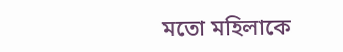মতো মহিলাকে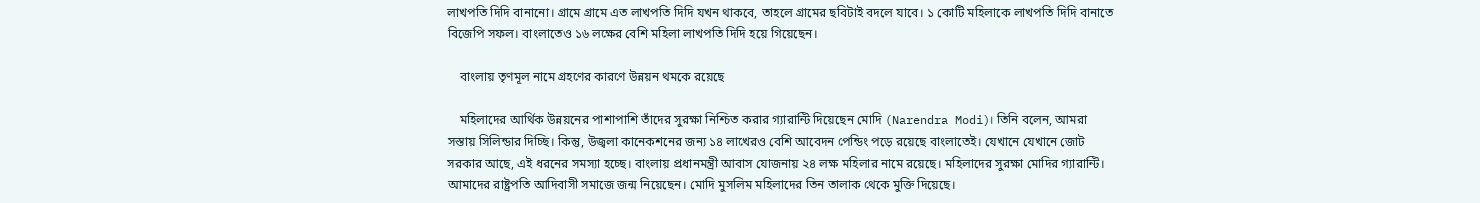লাখপতি দিদি বানানো। গ্রামে গ্রামে এত লাখপতি দিদি যখন থাকবে, তাহলে গ্রামের ছবিটাই বদলে যাবে। ১ কোটি মহিলাকে লাখপতি দিদি বানাতে বিজেপি সফল। বাংলাতেও ১৬ লক্ষের বেশি মহিলা লাখপতি দিদি হয়ে গিয়েছেন।

    বাংলায় তৃণমূল নামে গ্রহণের কারণে উন্নয়ন থমকে রয়েছে

    মহিলাদের আর্থিক উন্নয়নের পাশাপাশি তাঁদের সুরক্ষা নিশ্চিত করার গ্যারান্টি দিয়েছেন মোদি (Narendra Modi)। তিনি বলেন, আমরা সস্তায় সিলিন্ডার দিচ্ছি। কিন্তু, উজ্বলা কানেকশনের জন্য ১৪ লাখেরও বেশি আবেদন পেন্ডিং পড়ে রয়েছে বাংলাতেই। যেখানে যেখানে জোট সরকার আছে, এই ধরনের সমস্যা হচ্ছে। বাংলায় প্রধানমন্ত্রী আবাস যোজনায় ২৪ লক্ষ মহিলার নামে রয়েছে। মহিলাদের সুরক্ষা মোদির গ্যারান্টি। আমাদের রাষ্ট্রপতি আদিবাসী সমাজে জন্ম নিয়েছেন। মোদি মুসলিম মহিলাদের তিন তালাক থেকে মুক্তি দিয়েছে।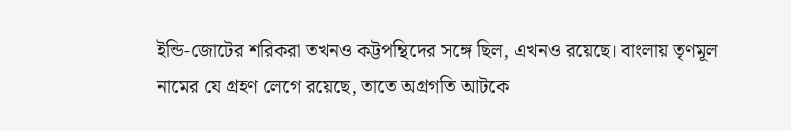ইন্ডি-জোটের শরিকরা তখনও কট্টপন্থিদের সঙ্গে ছিল, এখনও রয়েছে। বাংলায় তৃণমূল নামের যে গ্রহণ লেগে রয়েছে, তাতে অগ্রগতি আটকে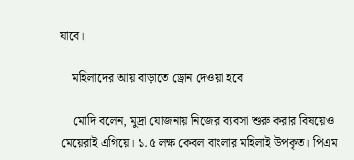যাবে।

    মহিলাদের আয় বাড়াতে ড্রোন দেওয়া হবে

    মোদি বলেন, মুদ্রা যোজনায় নিজের ব্যবসা শুরু করার বিষয়েও মেয়েরাই এগিয়ে। ১.৫ লক্ষ কেবল বাংলার মহিলাই উপকৃত। পিএম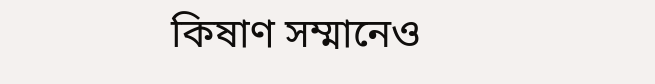কিষাণ সম্মানেও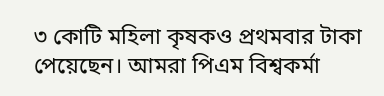৩ কোটি মহিলা কৃষকও প্রথমবার টাকা পেয়েছেন। আমরা পিএম বিশ্বকর্মা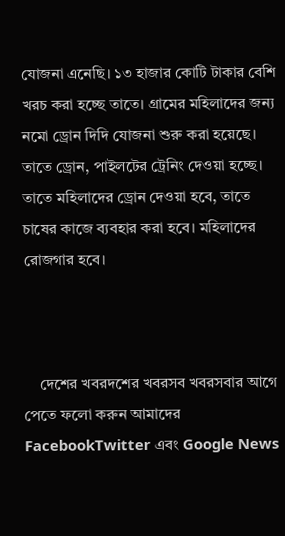যোজনা এনেছি। ১৩ হাজার কোটি টাকার বেশি খরচ করা হচ্ছে তাতে। গ্রামের মহিলাদের জন্য নমো ড্রোন দিদি যোজনা শুরু করা হয়েছে। তাতে ড্রোন, পাইলটের ট্রেনিং দেওয়া হচ্ছে। তাতে মহিলাদের ড্রোন দেওয়া হবে, তাতে চাষের কাজে ব্যবহার করা হবে। মহিলাদের রোজগার হবে।



    দেশের খবরদশের খবরসব খবরসবার আগে পেতে ফলো করুন আমাদের FacebookTwitter এবং Google News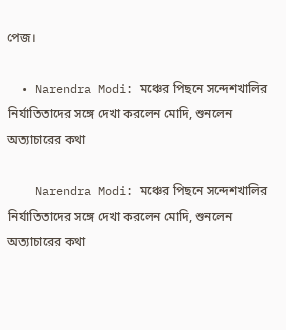পেজ।

  • Narendra Modi: মঞ্চের পিছনে সন্দেশখালির নির্যাতিতাদের সঙ্গে দেখা করলেন মোদি, শুনলেন অত্যাচারের কথা

    Narendra Modi: মঞ্চের পিছনে সন্দেশখালির নির্যাতিতাদের সঙ্গে দেখা করলেন মোদি, শুনলেন অত্যাচারের কথা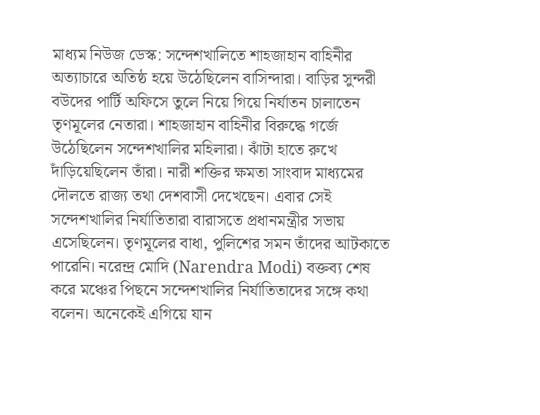মাধ্যম নিউজ ডেস্ক: সন্দেশখালিতে শাহজাহান বাহিনীর অত্যাচারে অতিষ্ঠ হয়ে উঠেছিলেন বাসিন্দারা। বাড়ির সুন্দরী বউদের পার্টি অফিসে তুলে নিয়ে গিয়ে নির্যাতন চালাতেন তৃণমূলের নেতারা। শাহজাহান বাহিনীর বিরুদ্ধে গর্জে উঠেছিলেন সন্দেশখালির মহিলারা। ঝাঁটা হাতে রুখে দাঁড়িয়েছিলেন তাঁরা। নারী শক্তির ক্ষমতা সাংবাদ মাধ্যমের দৌলতে রাজ্য তথা দেশবাসী দেখেছেন। এবার সেই সন্দেশখালির নির্যাতিতারা বারাসতে প্রধানমন্ত্রীর সভায় এসেছিলেন। তৃণমূলের বাধা, পুলিশের সমন তাঁদের আটকাতে পারেনি। নরেন্দ্র মোদি (Narendra Modi) বক্তব্য শেষ করে মঞ্চের পিছনে সন্দেশখালির নির্যাতিতাদের সঙ্গে কথা বলেন। অনেকেই এগিয়ে যান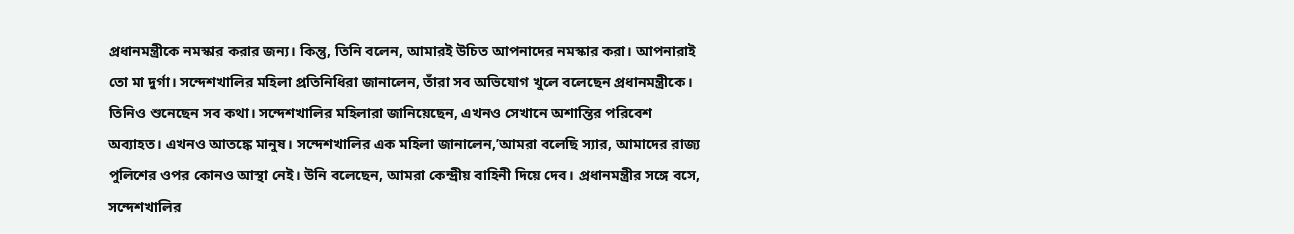প্রধানমন্ত্রীকে নমস্কার করার জন্য। কিন্তু, তিনি বলেন, আমারই উচিত আপনাদের নমস্কার করা। আপনারাই তো মা দুর্গা। সন্দেশখালির মহিলা প্রতিনিধিরা জানালেন, তাঁরা সব অভিযোগ খুলে বলেছেন প্রধানমন্ত্রীকে। তিনিও শুনেছেন সব কথা। সন্দেশখালির মহিলারা জানিয়েছেন, এখনও সেখানে অশান্তির পরিবেশ অব্যাহত। এখনও আতঙ্কে মানুষ। সন্দেশখালির এক মহিলা জানালেন,’আমরা বলেছি স্যার, আমাদের রাজ্য পুলিশের ওপর কোনও আস্থা নেই। উনি বলেছেন, আমরা কেন্দ্রীয় বাহিনী দিয়ে দেব। প্রধানমন্ত্রীর সঙ্গে বসে, সন্দেশখালির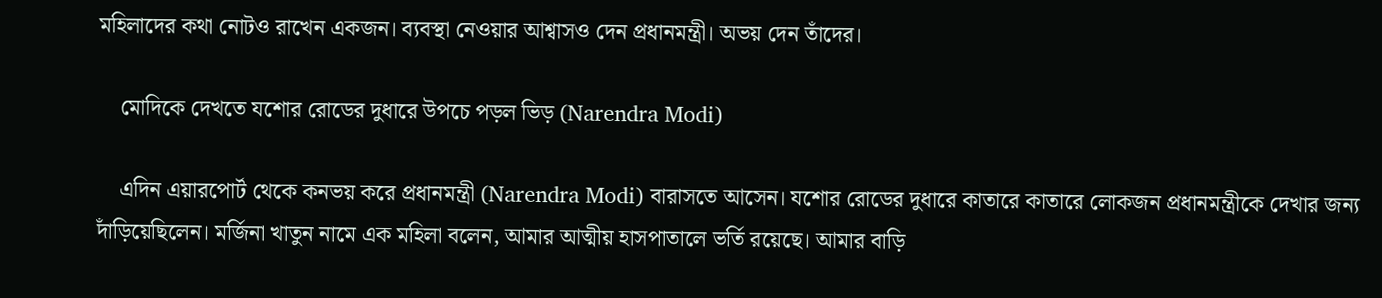মহিলাদের কথা নোটও রাখেন একজন। ব্যবস্থা নেওয়ার আশ্বাসও দেন প্রধানমন্ত্রী। অভয় দেন তাঁদের।

    মোদিকে দেখতে যশোর রোডের দুধারে উপচে পড়ল ভিড় (Narendra Modi)

    এদিন এয়ারপোর্ট থেকে কনভয় করে প্রধানমন্ত্রী (Narendra Modi) বারাসতে আসেন। যশোর রোডের দুধারে কাতারে কাতারে লোকজন প্রধানমন্ত্রীকে দেখার জন্য দাঁড়িয়েছিলেন। মর্জিনা খাতুন নামে এক মহিলা বলেন, আমার আত্মীয় হাসপাতালে ভর্তি রয়েছে। আমার বাড়ি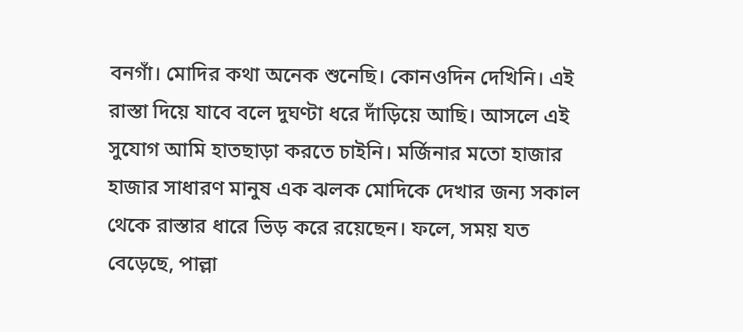বনগাঁ। মোদির কথা অনেক শুনেছি। কোনওদিন দেখিনি। এই রাস্তা দিয়ে যাবে বলে দুঘণ্টা ধরে দাঁড়িয়ে আছি। আসলে এই সুযোগ আমি হাতছাড়া করতে চাইনি। মর্জিনার মতো হাজার হাজার সাধারণ মানুষ এক ঝলক মোদিকে দেখার জন্য সকাল থেকে রাস্তার ধারে ভিড় করে রয়েছেন। ফলে, সময় যত বেড়েছে, পাল্লা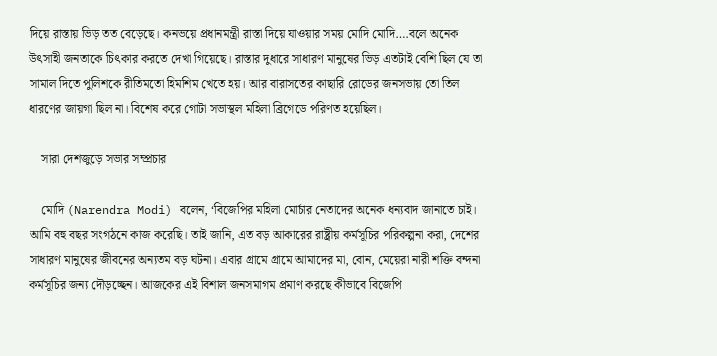দিয়ে রাস্তায় ভিড় তত বেড়েছে। কনভয়ে প্রধানমন্ত্রী রাস্তা দিয়ে যাওয়ার সময় মোদি মোদি….বলে অনেক উৎসাহী জনতাকে চিৎকার করতে দেখা গিয়েছে। রাস্তার দুধারে সাধারণ মানুষের ভিড় এতটাই বেশি ছিল যে তা সামাল দিতে পুলিশকে রীতিমতো হিমশিম খেতে হয়। আর বারাসতের কাছারি রোডের জনসভায় তো তিল ধারণের জায়গা ছিল না। বিশেষ করে গোটা সভাস্থল মহিলা ব্রিগেডে পরিণত হয়েছিল।

    সারা দেশজুড়ে সভার সম্প্রচার

    মোদি (Narendra Modi) বলেন, ‘বিজেপির মহিলা মোর্চার নেতাদের অনেক ধন্যবাদ জানাতে চাই। আমি বহু বছর সংগঠনে কাজ করেছি। তাই জানি, এত বড় আকারের রাষ্ট্রীয় কর্মসূচির পরিকল্পনা করা, দেশের সাধারণ মানুষের জীবনের অন্যতম বড় ঘটনা। এবার গ্রামে গ্রামে আমাদের মা, বোন, মেয়েরা নারী শক্তি বন্দনা কর্মসূচির জন্য দৌড়চ্ছেন। আজকের এই বিশাল জনসমাগম প্রমাণ করছে কীভাবে বিজেপি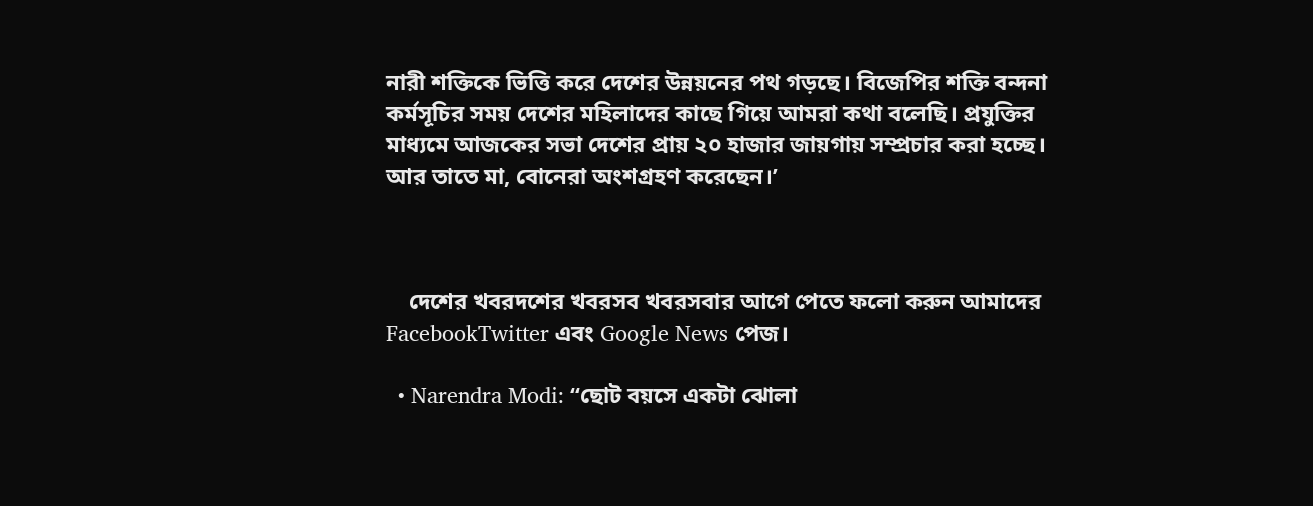নারী শক্তিকে ভিত্তি করে দেশের উন্নয়নের পথ গড়ছে। বিজেপির শক্তি বন্দনা কর্মসূচির সময় দেশের মহিলাদের কাছে গিয়ে আমরা কথা বলেছি। প্রযুক্তির মাধ্যমে আজকের সভা দেশের প্রায় ২০ হাজার জায়গায় সম্প্রচার করা হচ্ছে। আর তাতে মা, বোনেরা অংশগ্রহণ করেছেন।’



    দেশের খবরদশের খবরসব খবরসবার আগে পেতে ফলো করুন আমাদের FacebookTwitter এবং Google News পেজ।

  • Narendra Modi: “ছোট বয়সে একটা ঝোলা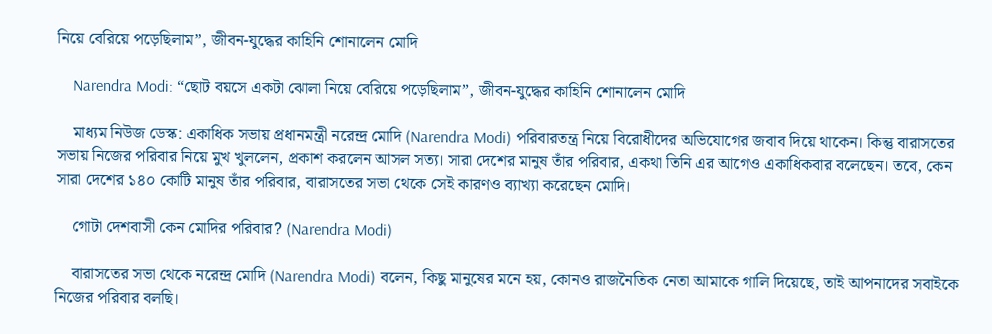নিয়ে বেরিয়ে পড়েছিলাম”, জীবন-যুদ্ধের কাহিনি শোনালেন মোদি

    Narendra Modi: “ছোট বয়সে একটা ঝোলা নিয়ে বেরিয়ে পড়েছিলাম”, জীবন-যুদ্ধের কাহিনি শোনালেন মোদি

    মাধ্যম নিউজ ডেস্ক: একাধিক সভায় প্রধানমন্ত্রী নরেন্দ্র মোদি (Narendra Modi) পরিবারতন্ত্র নিয়ে বিরোধীদের অভিযোগের জবাব দিয়ে থাকেন। কিন্তু বারাসতের সভায় নিজের পরিবার নিয়ে মুখ খুললেন, প্রকাশ করলেন আসল সত্য। সারা দেশের মানুষ তাঁর পরিবার, একথা তিনি এর আগেও একাধিকবার বলেছেন। তবে, কেন সারা দেশের ১৪০ কোটি মানুষ তাঁর পরিবার, বারাসতের সভা থেকে সেই কারণও ব্যাখ্যা করেছেন মোদি।

    গোটা দেশবাসী কেন মোদির পরিবার? (Narendra Modi)

    বারাসতের সভা থেকে নরেন্দ্র মোদি (Narendra Modi) বলেন, কিছু মানুষের মনে হয়, কোনও রাজনৈতিক নেতা আমাকে গালি দিয়েছে, তাই আপনাদের সবাইকে নিজের পরিবার বলছি।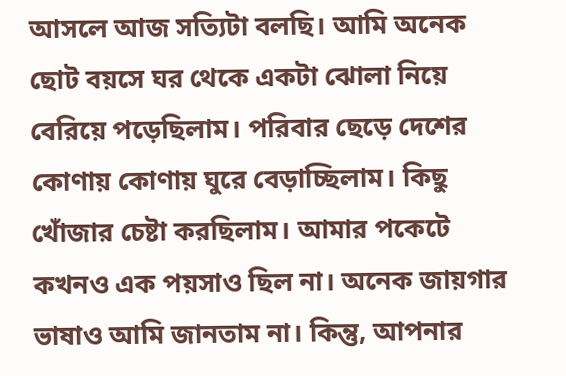আসলে আজ সত্যিটা বলছি। আমি অনেক ছোট বয়সে ঘর থেকে একটা ঝোলা নিয়ে বেরিয়ে পড়েছিলাম। পরিবার ছেড়ে দেশের কোণায় কোণায় ঘুরে বেড়াচ্ছিলাম। কিছু খোঁজার চেষ্টা করছিলাম। আমার পকেটে কখনও এক পয়সাও ছিল না। অনেক জায়গার ভাষাও আমি জানতাম না। কিন্তু, আপনার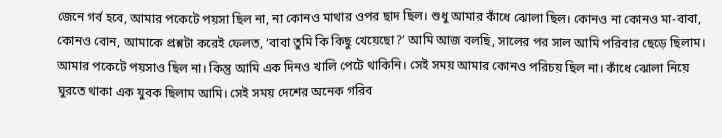জেনে গর্ব হবে, আমার পকেটে পয়সা ছিল না, না কোনও মাথার ওপর ছাদ ছিল। শুধু আমার কাঁধে ঝোলা ছিল। কোনও না কোনও মা-বাবা, কোনও বোন, আমাকে প্রশ্নটা করেই ফেলত, ‘বাবা তুমি কি কিছু খেয়েছো?’ আমি আজ বলছি, সালের পর সাল আমি পরিবার ছেড়ে ছিলাম। আমার পকেটে পয়সাও ছিল না। কিন্তু আমি এক দিনও খালি পেটে থাকিনি। সেই সময় আমার কোনও পরিচয় ছিল না। কাঁধে ঝোলা নিয়ে ঘুরতে থাকা এক যুবক ছিলাম আমি। সেই সময় দেশের অনেক গরিব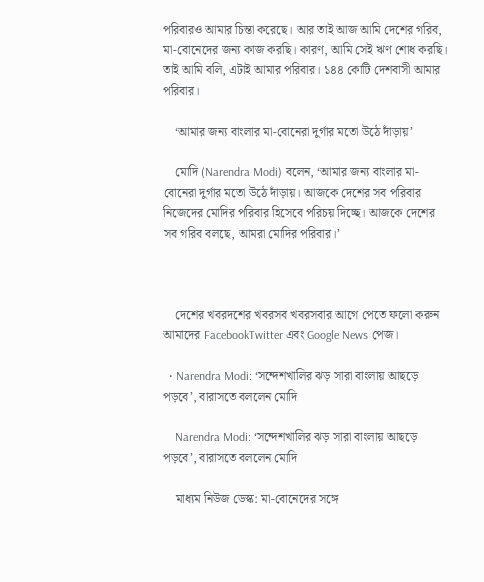পরিবারও আমার চিন্তা করেছে। আর তাই আজ আমি দেশের গরিব, মা-বোনেদের জন্য কাজ করছি। কারণ, আমি সেই ঋণ শোধ করছি। তাই আমি বলি, এটাই আমার পরিবার। ১৪৪ কোটি দেশবাসী আমার পরিবার।

    ‘আমার জন্য বাংলার মা-বোনেরা দুর্গার মতো উঠে দাঁড়ায়’

    মোদি (Narendra Modi) বলেন, ‘আমার জন্য বাংলার মা-বোনেরা দুর্গার মতো উঠে দাঁড়ায়। আজকে দেশের সব পরিবার নিজেদের মোদির পরিবার হিসেবে পরিচয় দিচ্ছে। আজকে দেশের সব গরিব বলছে, আমরা মোদির পরিবার।’



    দেশের খবরদশের খবরসব খবরসবার আগে পেতে ফলো করুন আমাদের FacebookTwitter এবং Google News পেজ।

  • Narendra Modi: ‘সন্দেশখালির ঝড় সারা বাংলায় আছড়ে পড়বে’, বারাসতে বললেন মোদি

    Narendra Modi: ‘সন্দেশখালির ঝড় সারা বাংলায় আছড়ে পড়বে’, বারাসতে বললেন মোদি

    মাধ্যম নিউজ ডেস্ক: মা-বোনেদের সঙ্গে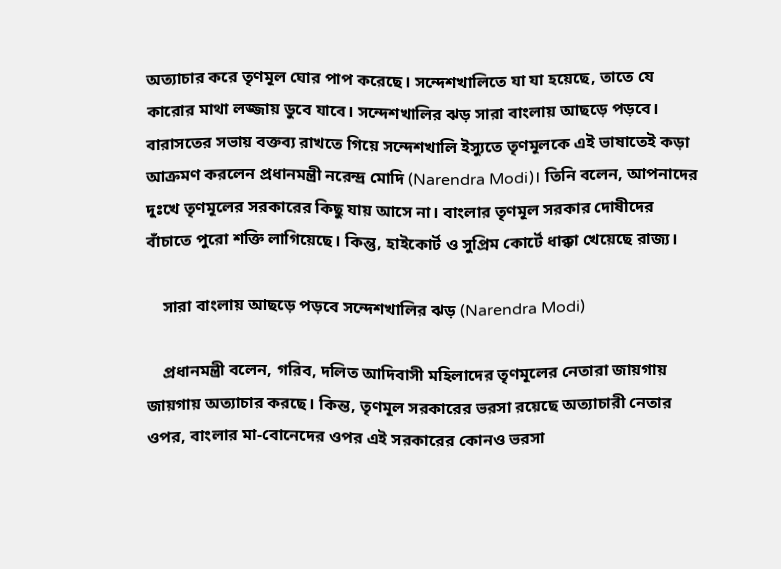অত্যাচার করে তৃণমূল ঘোর পাপ করেছে। সন্দেশখালিতে যা যা হয়েছে, তাতে যে কারোর মাথা লজ্জায় ডুবে যাবে। সন্দেশখালির ঝড় সারা বাংলায় আছড়ে পড়বে। বারাসতের সভায় বক্তব্য রাখতে গিয়ে সন্দেশখালি ইস্যুতে তৃণমূলকে এই ভাষাতেই কড়া আক্রমণ করলেন প্রধানমন্ত্রী নরেন্দ্র মোদি (Narendra Modi)। তিনি বলেন, আপনাদের দুঃখে তৃণমূলের সরকারের কিছু যায় আসে না। বাংলার তৃণমূল সরকার দোষীদের বাঁচাতে পুরো শক্তি লাগিয়েছে। কিন্তু, হাইকোর্ট ও সুপ্রিম কোর্টে ধাক্কা খেয়েছে রাজ্য।

    সারা বাংলায় আছড়ে পড়বে সন্দেশখালির ঝড় (Narendra Modi)

    প্রধানমন্ত্রী বলেন, গরিব, দলিত আদিবাসী মহিলাদের তৃণমূলের নেতারা জায়গায় জায়গায় অত্যাচার করছে। কিন্ত, তৃণমূল সরকারের ভরসা রয়েছে অত্যাচারী নেতার ওপর, বাংলার মা-বোনেদের ওপর এই সরকারের কোনও ভরসা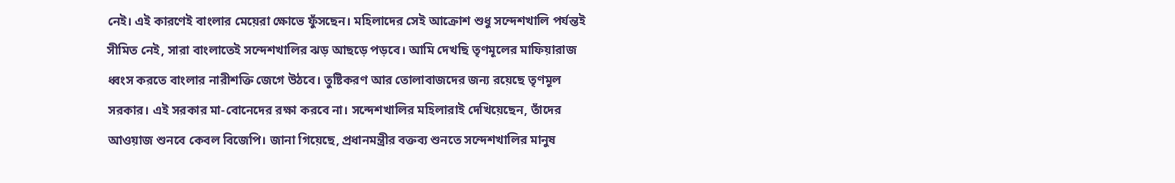নেই। এই কারণেই বাংলার মেয়েরা ক্ষোভে ফুঁসছেন। মহিলাদের সেই আক্রোশ শুধু সন্দেশখালি পর্যন্তই সীমিত নেই, সারা বাংলাতেই সন্দেশখালির ঝড় আছড়ে পড়বে। আমি দেখছি তৃণমূলের মাফিয়ারাজ ধ্বংস করতে বাংলার নারীশক্তি জেগে উঠবে। তুষ্টিকরণ আর তোলাবাজদের জন্য রয়েছে তৃণমূল সরকার। এই সরকার মা-বোনেদের রক্ষা করবে না। সন্দেশখালির মহিলারাই দেখিয়েছেন, তাঁদের আওয়াজ শুনবে কেবল বিজেপি। জানা গিয়েছে, প্রধানমন্ত্রীর বক্তব্য শুনতে সন্দেশখালির মানুষ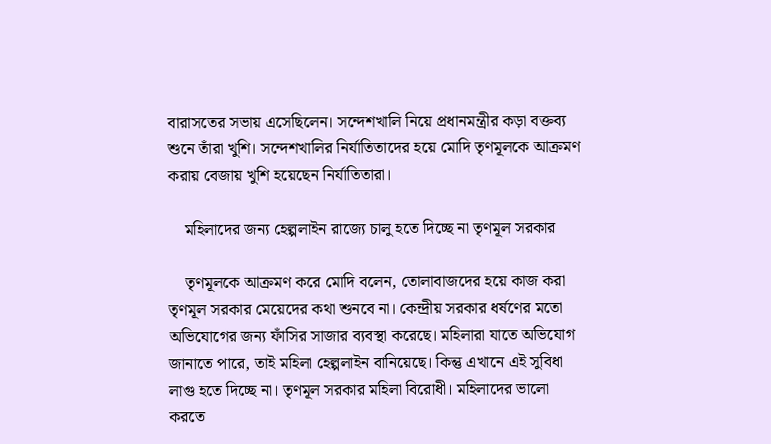বারাসতের সভায় এসেছিলেন। সন্দেশখালি নিয়ে প্রধানমন্ত্রীর কড়া বক্তব্য শুনে তাঁরা খুশি। সন্দেশখালির নির্যাতিতাদের হয়ে মোদি তৃণমূলকে আক্রমণ করায় বেজায় খুশি হয়েছেন নির্যাতিতারা।

    মহিলাদের জন্য হেল্পলাইন রাজ্যে চালু হতে দিচ্ছে না তৃণমূল সরকার

    তৃণমূলকে আক্রমণ করে মোদি বলেন, তোলাবাজদের হয়ে কাজ করা তৃণমূল সরকার মেয়েদের কথা শুনবে না। কেন্দ্রীয় সরকার ধর্ষণের মতো অভিযোগের জন্য ফাঁসির সাজার ব্যবস্থা করেছে। মহিলারা যাতে অভিযোগ জানাতে পারে, তাই মহিলা হেল্পলাইন বানিয়েছে। কিন্তু এখানে এই সুবিধা লাগু হতে দিচ্ছে না। তৃণমূল সরকার মহিলা বিরোধী। মহিলাদের ভালো করতে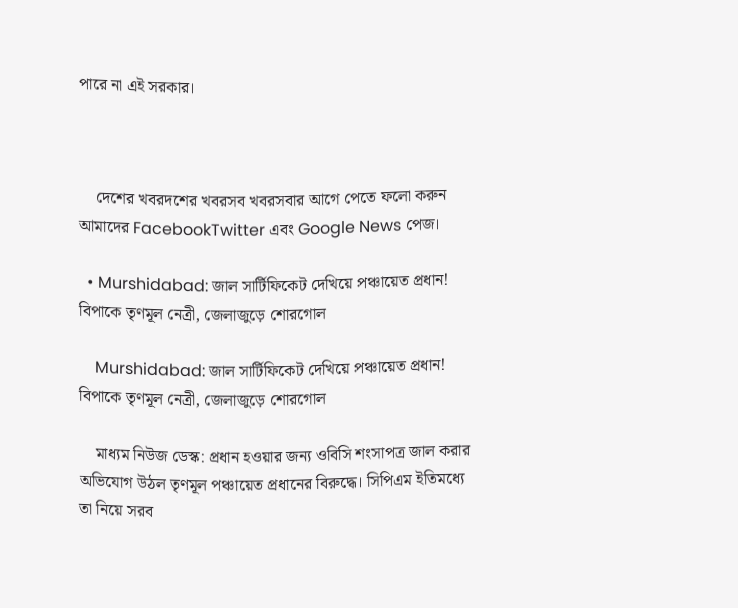পারে না এই সরকার।



    দেশের খবরদশের খবরসব খবরসবার আগে পেতে ফলো করুন আমাদের FacebookTwitter এবং Google News পেজ।

  • Murshidabad: জাল সার্টিফিকেট দেখিয়ে প়ঞ্চায়েত প্রধান! বিপাকে তৃণমূল নেত্রী, জেলাজুড়ে শোরগোল

    Murshidabad: জাল সার্টিফিকেট দেখিয়ে প়ঞ্চায়েত প্রধান! বিপাকে তৃণমূল নেত্রী, জেলাজুড়ে শোরগোল

    মাধ্যম নিউজ ডেস্ক: প্রধান হওয়ার জন্য ওবিসি শংসাপত্র জাল করার অভিযোগ উঠল তৃণমূল পঞ্চায়েত প্রধানের বিরুদ্ধে। সিপিএম ইতিমধ্যে তা নিয়ে সরব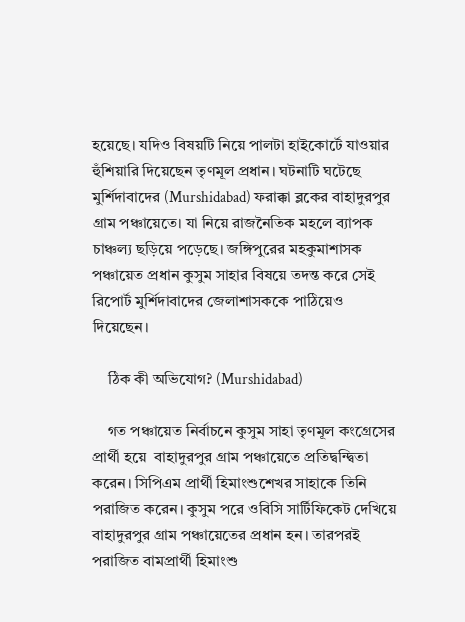হয়েছে। যদিও বিষয়টি নিয়ে পালটা হাইকোর্টে যাওয়ার হুঁশিয়ারি দিয়েছেন তৃণমূল প্রধান। ঘটনাটি ঘটেছে মুর্শিদাবাদের (Murshidabad) ফরাক্কা ব্লকের বাহাদুরপুর গ্রাম পঞ্চায়েতে। যা নিয়ে রাজনৈতিক মহলে ব্যাপক চাঞ্চল্য ছড়িয়ে পড়েছে। জঙ্গিপুরের মহকুমাশাসক পঞ্চায়েত প্রধান কুসুম সাহার বিষয়ে তদন্ত করে সেই রিপোর্ট মুর্শিদাবাদের জেলাশাসককে পাঠিয়েও দিয়েছেন।

    ঠিক কী অভিযোগ? (Murshidabad)

    গত পঞ্চায়েত নির্বাচনে কুসুম সাহা তৃণমূল কংগ্রেসের প্রার্থী হয়ে  বাহাদুরপুর গ্রাম পঞ্চায়েতে প্রতিদ্বন্দ্বিতা করেন। সিপিএম প্রার্থী হিমাংশুশেখর সাহাকে তিনি পরাজিত করেন। কুসুম পরে ওবিসি সার্টিফিকেট দেখিয়ে বাহাদুরপুর গ্রাম পঞ্চায়েতের প্রধান হন। তারপরই পরাজিত বামপ্রার্থী হিমাংশু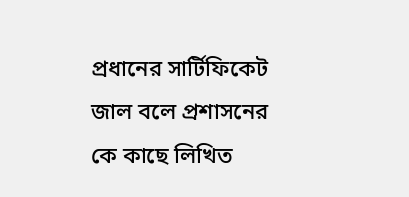প্রধানের সার্টিফিকেট জাল বলে প্রশাসনের কে কাছে লিখিত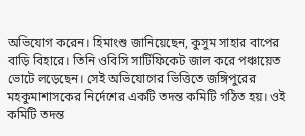অভিযোগ করেন। হিমাংশু জানিয়েছেন, কুসুম সাহার বাপের বাড়ি বিহারে। তিনি ওবিসি সার্টিফিকেট জাল করে পঞ্চায়েত ভোটে লড়েছেন। সেই অভিযোগের ভিত্তিতে জঙ্গিপুরের মহকুমাশাসকের নির্দেশের একটি তদন্ত কমিটি গঠিত হয়। ওই কমিটি তদন্ত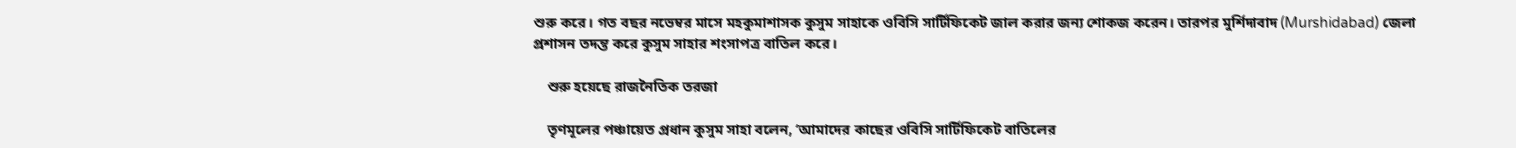শুরু করে। গত বছর নভেম্বর মাসে মহকুমাশাসক কুসুম সাহাকে ওবিসি সার্টিফিকেট জাল করার জন্য শোকজ করেন। তারপর মুর্শিদাবাদ (Murshidabad) জেলা প্রশাসন তদন্ত করে কুসুম সাহার শংসাপত্র বাতিল করে।

    শুরু হয়েছে রাজনৈতিক তরজা

    তৃণমূলের পঞ্চায়েত প্রধান কুসুম সাহা বলেন, ‘আমাদের কাছের ওবিসি সার্টিফিকেট বাতিলের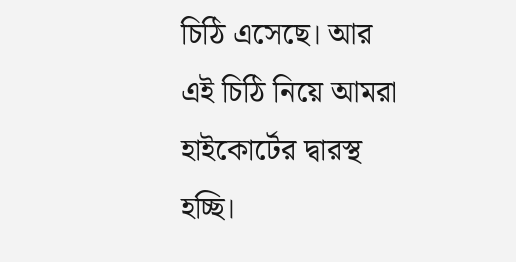চিঠি এসেছে। আর এই চিঠি নিয়ে আমরা হাইকোর্টের দ্বারস্থ হচ্ছি।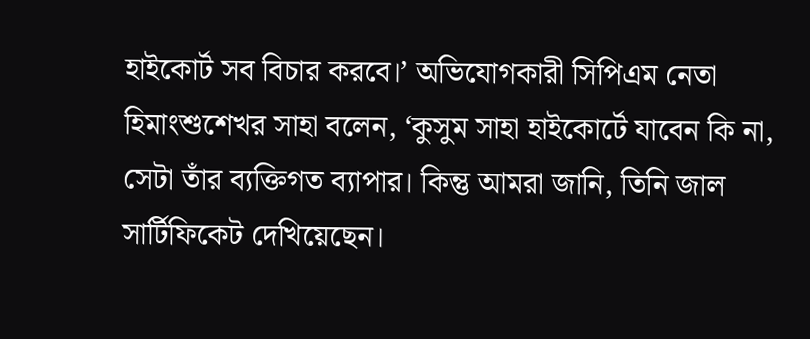হাইকোর্ট সব বিচার করবে।’ অভিযোগকারী সিপিএম নেতা হিমাংশুশেখর সাহা বলেন, ‘কুসুম সাহা হাইকোর্টে যাবেন কি না, সেটা তাঁর ব্যক্তিগত ব্যাপার। কিন্তু আমরা জানি, তিনি জাল সার্টিফিকেট দেখিয়েছেন।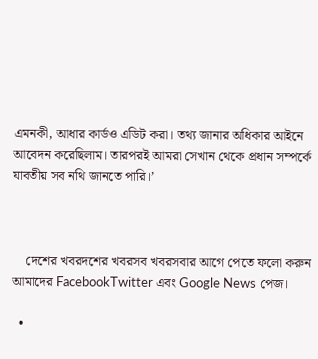এমনকী, আধার কার্ডও এডিট করা। তথ্য জানার অধিকার আইনে আবেদন করেছিলাম। তারপরই আমরা সেখান থেকে প্রধান সম্পর্কে যাবতীয় সব নথি জানতে পারি।’



    দেশের খবরদশের খবরসব খবরসবার আগে পেতে ফলো করুন আমাদের FacebookTwitter এবং Google News পেজ।

  •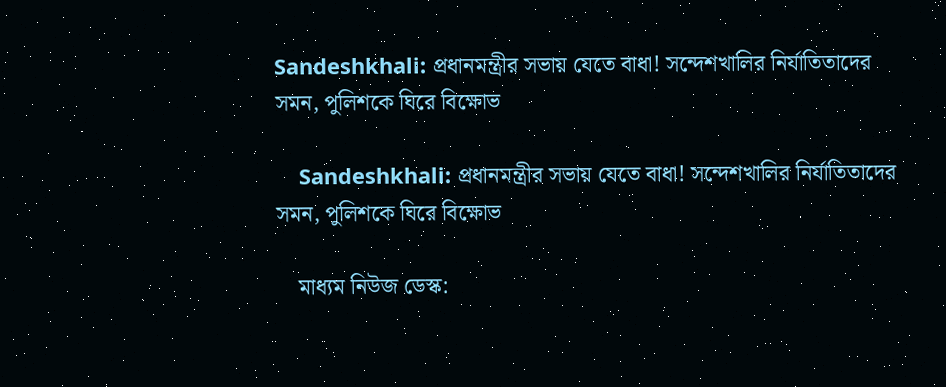Sandeshkhali: প্রধানমন্ত্রীর সভায় যেতে বাধা! সন্দেশখালির নির্যাতিতাদের সমন, পুলিশকে ঘিরে বিক্ষোভ

    Sandeshkhali: প্রধানমন্ত্রীর সভায় যেতে বাধা! সন্দেশখালির নির্যাতিতাদের সমন, পুলিশকে ঘিরে বিক্ষোভ

    মাধ্যম নিউজ ডেস্ক: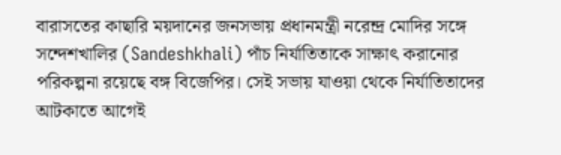বারাসতের কাছারি ময়দানের জনসভায় প্রধানমন্ত্রী নরেন্দ্র মোদির সঙ্গে সন্দেশখালির (Sandeshkhali) পাঁচ নির্যাতিতাকে সাক্ষাৎ করানোর পরিকল্পনা রয়েছে বঙ্গ বিজেপির। সেই সভায় যাওয়া থেকে নির্যাতিতাদের আটকাতে আগেই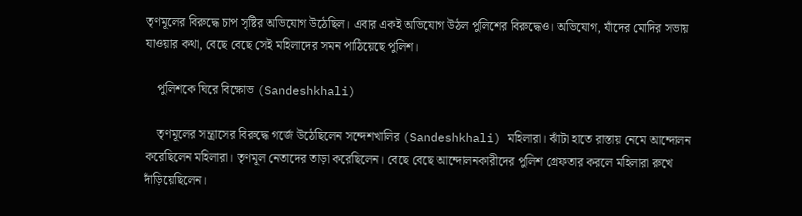তৃণমূলের বিরুদ্ধে চাপ সৃষ্টির অভিযোগ উঠেছিল। এবার একই অভিযোগ উঠল পুলিশের বিরুদ্ধেও। অভিযোগ, যাঁদের মোদির সভায় যাওয়ার কথা, বেছে বেছে সেই মহিলাদের সমন পাঠিয়েছে পুলিশ।

    পুলিশকে ঘিরে বিক্ষোভ (Sandeshkhali)

    তৃণমূলের সন্ত্রাসের বিরুদ্ধে গর্জে উঠেছিলেন সন্দেশখালির (Sandeshkhali) মহিলারা। ঝাঁটা হাতে রাস্তায় নেমে আন্দোলন করেছিলেন মহিলারা। তৃণমূল নেতাদের তাড়া করেছিলেন। বেছে বেছে আন্দোলনকারীদের পুলিশ গ্রেফতার করলে মহিলারা রুখে দাঁড়িয়েছিলেন।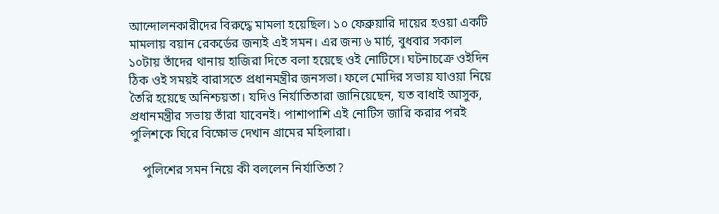আন্দোলনকারীদের বিরুদ্ধে মামলা হয়েছিল। ১০ ফেব্রুয়ারি দায়ের হওয়া একটি মামলায় বয়ান রেকর্ডের জন্যই এই সমন। এর জন্য ৬ মার্চ, বুধবার সকাল ১০টায় তাঁদের থানায় হাজিরা দিতে বলা হয়েছে ওই নোটিসে। ঘটনাচক্রে ওইদিন ঠিক ওই সময়ই বারাসতে প্রধানমন্ত্রীর জনসভা। ফলে মোদির সভায় যাওয়া নিয়ে তৈরি হয়েছে অনিশ্চয়তা। যদিও নির্যাতিতারা জানিয়েছেন, যত বাধাই আসুক, প্রধানমন্ত্রীর সভায় তাঁরা যাবেনই। পাশাপাশি এই নোটিস জারি করার পরই পুলিশকে ঘিরে বিক্ষোভ দেখান গ্রামের মহিলারা।

    পুলিশের সমন নিয়ে কী বললেন নির্যাতিতা?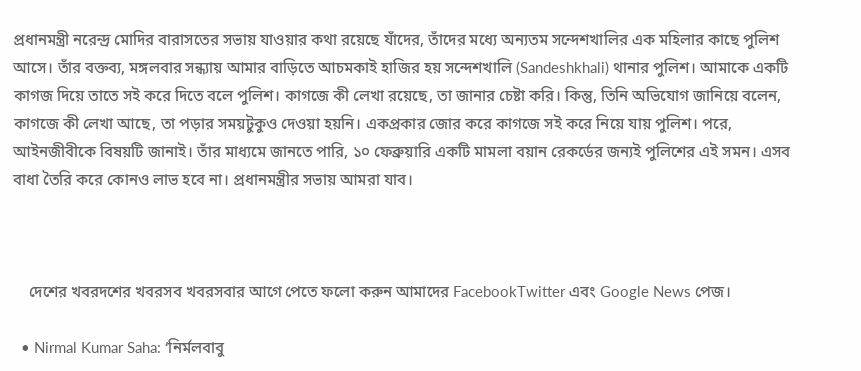প্রধানমন্ত্রী নরেন্দ্র মোদির বারাসতের সভায় যাওয়ার কথা রয়েছে যাঁদের, তাঁদের মধ্যে অন্যতম সন্দেশখালির এক মহিলার কাছে পুলিশ আসে। তাঁর বক্তব্য, মঙ্গলবার সন্ধ্যায় আমার বাড়িতে আচমকাই হাজির হয় সন্দেশখালি (Sandeshkhali) থানার পুলিশ। আমাকে একটি কাগজ দিয়ে তাতে সই করে দিতে বলে পুলিশ। কাগজে কী লেখা রয়েছে, তা জানার চেষ্টা করি। কিন্তু, তিনি অভিযোগ জানিয়ে বলেন, কাগজে কী লেখা আছে, তা পড়ার সময়টুকুও দেওয়া হয়নি। একপ্রকার জোর করে কাগজে সই করে নিয়ে যায় পুলিশ। পরে, আইনজীবীকে বিষয়টি জানাই। তাঁর মাধ্যমে জানতে পারি, ১০ ফেব্রুয়ারি একটি মামলা বয়ান রেকর্ডের জন্যই পুলিশের এই সমন। এসব বাধা তৈরি করে কোনও লাভ হবে না। প্রধানমন্ত্রীর সভায় আমরা যাব।



    দেশের খবরদশের খবরসব খবরসবার আগে পেতে ফলো করুন আমাদের FacebookTwitter এবং Google News পেজ।

  • Nirmal Kumar Saha: ‘নির্মলবাবু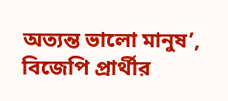অত্যন্ত ভালো মানুষ’, বিজেপি প্রার্থীর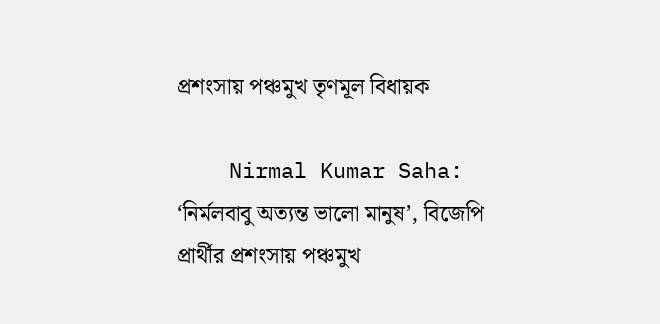প্রশংসায় পঞ্চমুখ তৃণমূল বিধায়ক

    Nirmal Kumar Saha: ‘নির্মলবাবু অত্যন্ত ভালো মানুষ’, বিজেপি প্রার্থীর প্রশংসায় পঞ্চমুখ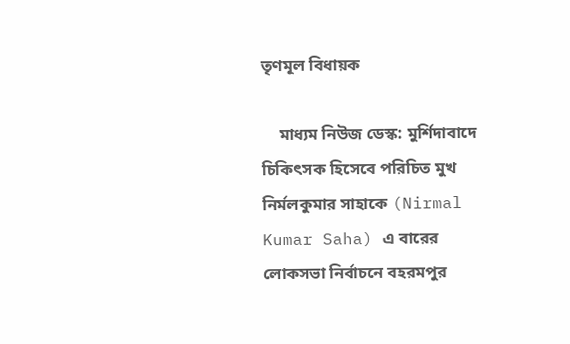তৃণমূল বিধায়ক

    মাধ্যম নিউজ ডেস্ক: মুর্শিদাবাদে চিকিৎসক হিসেবে পরিচিত মুখ নির্মলকুমার সাহাকে (Nirmal Kumar Saha) এ বারের লোকসভা নির্বাচনে বহরমপুর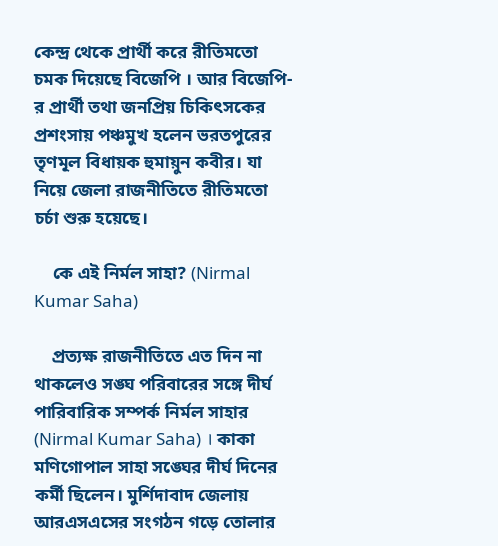কেন্দ্র থেকে প্রার্থী করে রীতিমতো চমক দিয়েছে বিজেপি । আর বিজেপি-র প্রার্থী তথা জনপ্রিয় চিকিৎসকের প্রশংসায় পঞ্চমুখ হলেন ভরতপুরের তৃণমূল বিধায়ক হুমায়ুন কবীর। যা নিয়ে জেলা রাজনীতিতে রীতিমতো চর্চা শুরু হয়েছে।

    কে এই নির্মল সাহা? (Nirmal Kumar Saha)

    প্রত্যক্ষ রাজনীতিতে এত দিন না থাকলেও সঙ্ঘ পরিবারের সঙ্গে দীর্ঘ পারিবারিক সম্পর্ক নির্মল সাহার (Nirmal Kumar Saha) । কাকা মণিগোপাল সাহা সঙ্ঘের দীর্ঘ দিনের কর্মী ছিলেন। মুর্শিদাবাদ জেলায় আরএসএসের সংগঠন গড়ে তোলার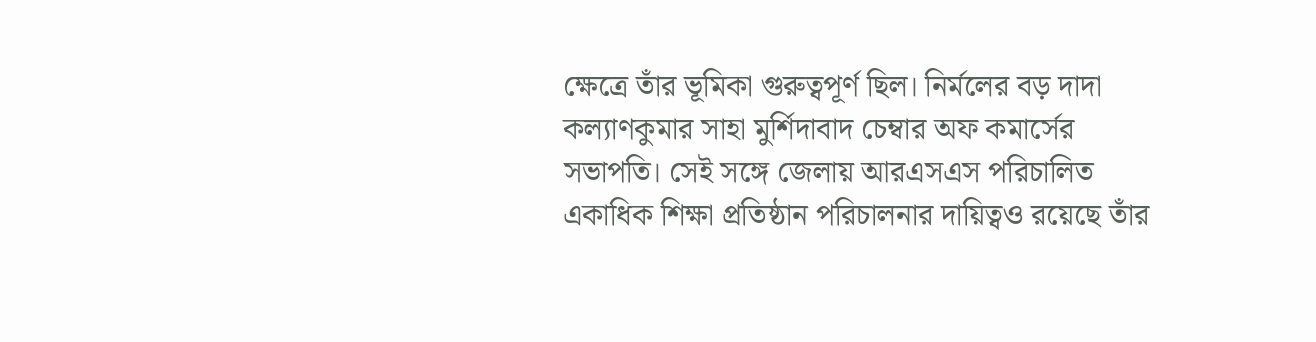ক্ষেত্রে তাঁর ভূমিকা গুরুত্বপূর্ণ ছিল। নির্মলের বড় দাদা কল্যাণকুমার সাহা মুর্শিদাবাদ চেম্বার অফ কমার্সের সভাপতি। সেই সঙ্গে জেলায় আরএসএস পরিচালিত একাধিক শিক্ষা প্রতিষ্ঠান পরিচালনার দায়িত্বও রয়েছে তাঁর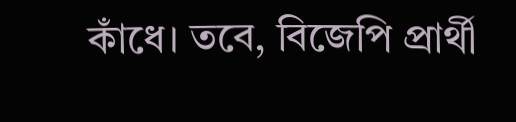কাঁধে। তবে, বিজেপি প্রার্থী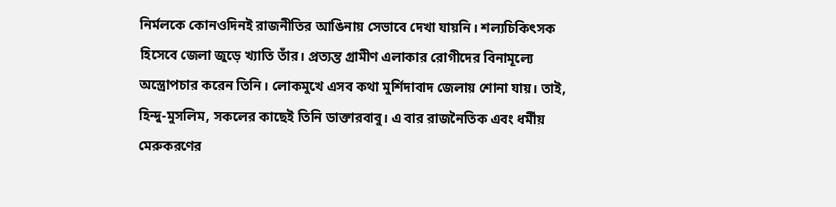নির্মলকে কোনওদিনই রাজনীতির আঙিনায় সেভাবে দেখা যায়নি। শল্যচিকিৎসক হিসেবে জেলা জুড়ে খ্যাতি তাঁর। প্রত্যন্ত গ্রামীণ এলাকার রোগীদের বিনামূল্যে অস্ত্রোপচার করেন তিনি। লোকমুখে এসব কথা মুর্শিদাবাদ জেলায় শোনা যায়। তাই, হিন্দু-মুসলিম, সকলের কাছেই তিনি ডাক্তারবাবু। এ বার রাজনৈতিক এবং ধর্মীয় মেরুকরণের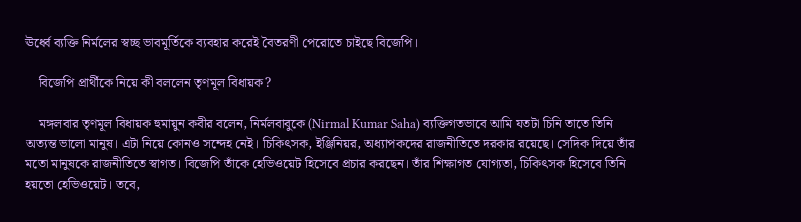ঊর্ধ্বে ব্যক্তি নির্মলের স্বচ্ছ ভাবমূর্তিকে ব্যবহার করেই বৈতরণী পেরোতে চাইছে বিজেপি।

    বিজেপি প্রার্থীকে নিয়ে কী বললেন তৃণমূল বিধায়ক?

    মঙ্গলবার তৃণমূল বিধায়ক হুমায়ুন কবীর বলেন, নির্মলবাবুকে (Nirmal Kumar Saha) ব্যক্তিগতভাবে আমি যতটা চিনি তাতে তিনি অত্যন্ত ভালো মানুষ। এটা নিয়ে কোনও সন্দেহ নেই। চিকিৎসক, ইঞ্জিনিয়র, অধ্যাপকদের রাজনীতিতে দরকার রয়েছে। সেদিক দিয়ে তাঁর মতো মানুষকে রাজনীতিতে স্বাগত। বিজেপি তাঁকে হেভিওয়েট হিসেবে প্রচার করছেন। তাঁর শিক্ষাগত যোগ্যতা, চিকিৎসক হিসেবে তিনি হয়তো হেভিওয়েট। তবে,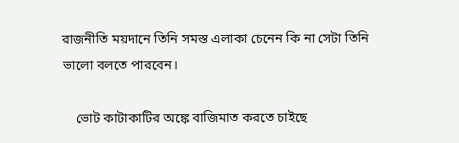রাজনীতি ময়দানে তিনি সমস্ত এলাকা চেনেন কি না সেটা তিনি ভালো বলতে পারবেন।

    ভোট কাটাকাটির অঙ্কে বাজিমাত করতে চাইছে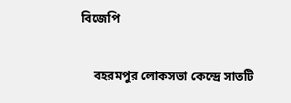বিজেপি

    বহরমপুর লোকসভা কেন্দ্রে সাতটি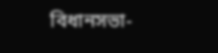বিধানসভা-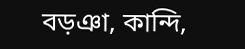বড়ঞা, কান্দি,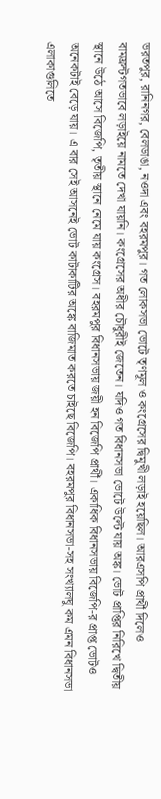ভরতপুর, রানিনগর, বেলডাঙা, নওদা এবং বহরমপুর। গত লোকসভা ভোটে তৃণমূল ও কংগ্রেসের দ্বিমুখী লড়াই হয়েছিল। আরএসপি প্রার্থী দিলেও বামফ্রন্টগতভাবে লড়াইয়ে নামতে দেখা যায়নি। কংগ্রেসের অধীর চৌধুরীই জেতেন। যদিও গত বিধানসভা ভোটে উল্টে যায় অঙ্ক। ভোট প্রাপ্তির নিরিখে দ্বিতীয় স্থানে উঠে আসে বিজেপি, তৃতীয় স্থানে নেমে যায় কংগ্রেস। বহরমপুর বিধানসভায় জয়ী হন বিজেপি প্রার্থী। একাধিক বিধানসভায় বিজেপি-র প্রাপ্ত ভোটও অনেকটাই বেড়ে যায়। এ বার সেই আসনেই ভোট কাটাকাটির অঙ্কে বাজিমাত করতে চাইছে বিজেপি। বহরমপুর বিধানসভা-সহ সংখ্যালঘু কম এমন বিধানসভা এলাকাগুলিতে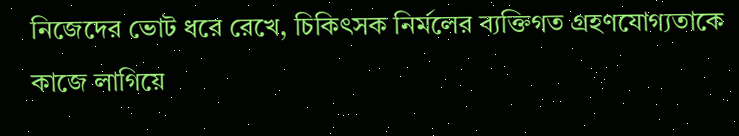নিজেদের ভোট ধরে রেখে, চিকিৎসক নির্মলের ব্যক্তিগত গ্রহণযোগ্যতাকে কাজে লাগিয়ে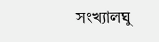সংখ্যালঘু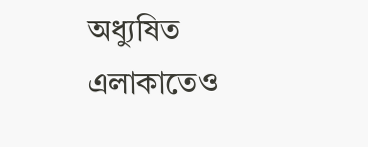অধ্যুষিত এলাকাতেও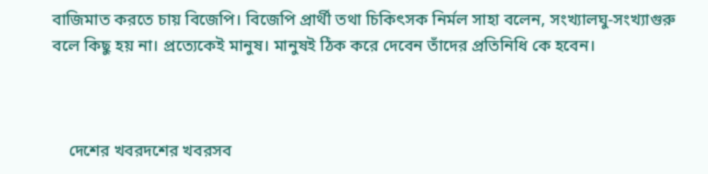বাজিমাত করতে চায় বিজেপি। বিজেপি প্রার্থী তথা চিকিৎসক নির্মল সাহা বলেন, সংখ্যালঘু-সংখ্যাগুরু বলে কিছু হয় না। প্রত্যেকেই মানুষ। মানুষই ঠিক করে দেবেন তাঁদের প্রতিনিধি কে হবেন।



    দেশের খবরদশের খবরসব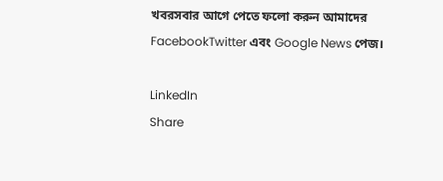খবরসবার আগে পেতে ফলো করুন আমাদের FacebookTwitter এবং Google News পেজ।

LinkedIn
Share